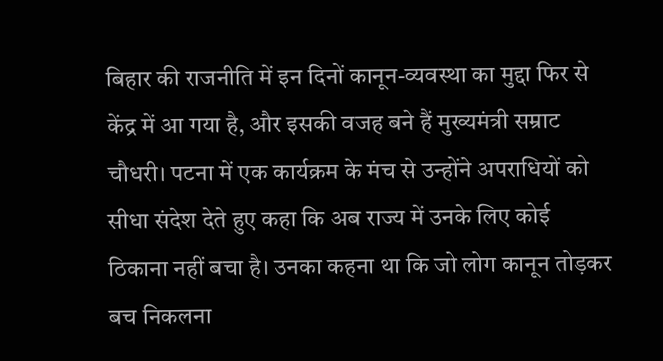बिहार की राजनीति में इन दिनों कानून-व्यवस्था का मुद्दा फिर से केंद्र में आ गया है, और इसकी वजह बने हैं मुख्यमंत्री सम्राट चौधरी। पटना में एक कार्यक्रम के मंच से उन्होंने अपराधियों को सीधा संदेश देते हुए कहा कि अब राज्य में उनके लिए कोई ठिकाना नहीं बचा है। उनका कहना था कि जो लोग कानून तोड़कर बच निकलना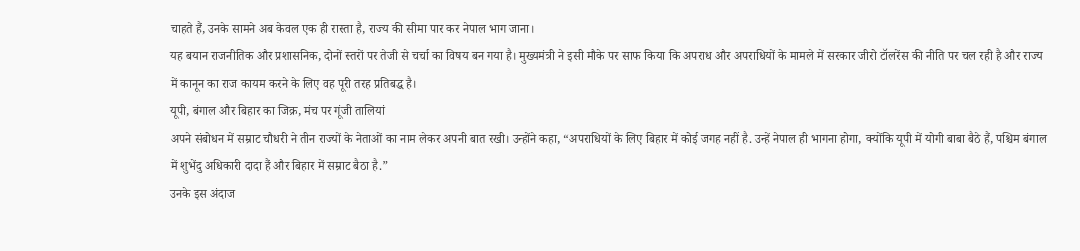चाहते हैं, उनके सामने अब केवल एक ही रास्ता है, राज्य की सीमा पार कर नेपाल भाग जाना।
यह बयान राजनीतिक और प्रशासनिक, दोनों स्तरों पर तेजी से चर्चा का विषय बन गया है। मुख्यमंत्री ने इसी मौके पर साफ किया कि अपराध और अपराधियों के मामले में सरकार जीरो टॉलरेंस की नीति पर चल रही है और राज्य में कानून का राज कायम करने के लिए वह पूरी तरह प्रतिबद्ध है।
यूपी, बंगाल और बिहार का जिक्र, मंच पर गूंजी तालियां
अपने संबोधन में सम्राट चौधरी ने तीन राज्यों के नेताओं का नाम लेकर अपनी बात रखी। उन्होंने कहा, “अपराधियों के लिए बिहार में कोई जगह नहीं है. उन्हें नेपाल ही भागना होगा, क्योंकि यूपी में योगी बाबा बैठे हैं, पश्चिम बंगाल में शुभेंदु अधिकारी दादा हैं और बिहार में सम्राट बैठा है.”
उनके इस अंदाज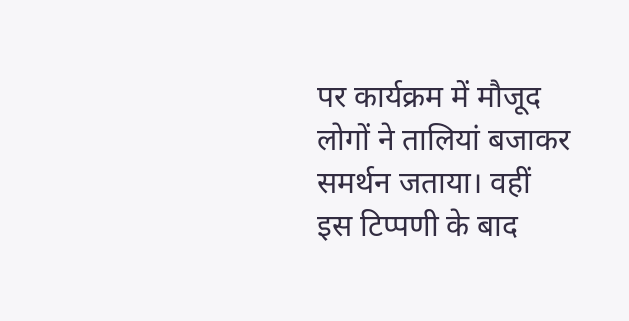पर कार्यक्रम में मौजूद लोगों ने तालियां बजाकर समर्थन जताया। वहीं इस टिप्पणी के बाद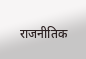राजनीतिक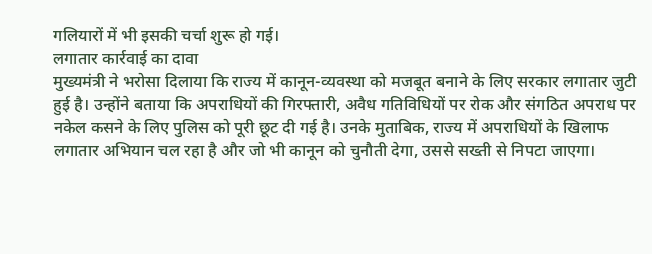गलियारों में भी इसकी चर्चा शुरू हो गई।
लगातार कार्रवाई का दावा
मुख्यमंत्री ने भरोसा दिलाया कि राज्य में कानून-व्यवस्था को मजबूत बनाने के लिए सरकार लगातार जुटी हुई है। उन्होंने बताया कि अपराधियों की गिरफ्तारी, अवैध गतिविधियों पर रोक और संगठित अपराध पर नकेल कसने के लिए पुलिस को पूरी छूट दी गई है। उनके मुताबिक, राज्य में अपराधियों के खिलाफ लगातार अभियान चल रहा है और जो भी कानून को चुनौती देगा, उससे सख्ती से निपटा जाएगा।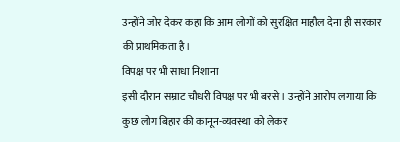उन्होंने जोर देकर कहा कि आम लोगों को सुरक्षित माहौल देना ही सरकार की प्राथमिकता है।
विपक्ष पर भी साधा निशाना
इसी दौरान सम्राट चौधरी विपक्ष पर भी बरसे। उन्होंने आरोप लगाया कि कुछ लोग बिहार की कानून-व्यवस्था को लेकर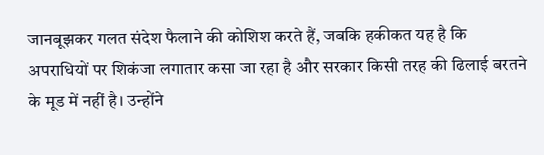जानबूझकर गलत संदेश फैलाने की कोशिश करते हैं, जबकि हकीकत यह है कि अपराधियों पर शिकंजा लगातार कसा जा रहा है और सरकार किसी तरह की ढिलाई बरतने के मूड में नहीं है। उन्होंने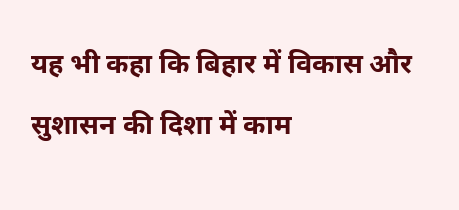यह भी कहा कि बिहार में विकास और सुशासन की दिशा में काम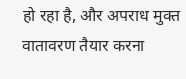हो रहा है, और अपराध मुक्त वातावरण तैयार करना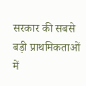सरकार की सबसे बड़ी प्राथमिकताओं में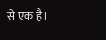से एक है।